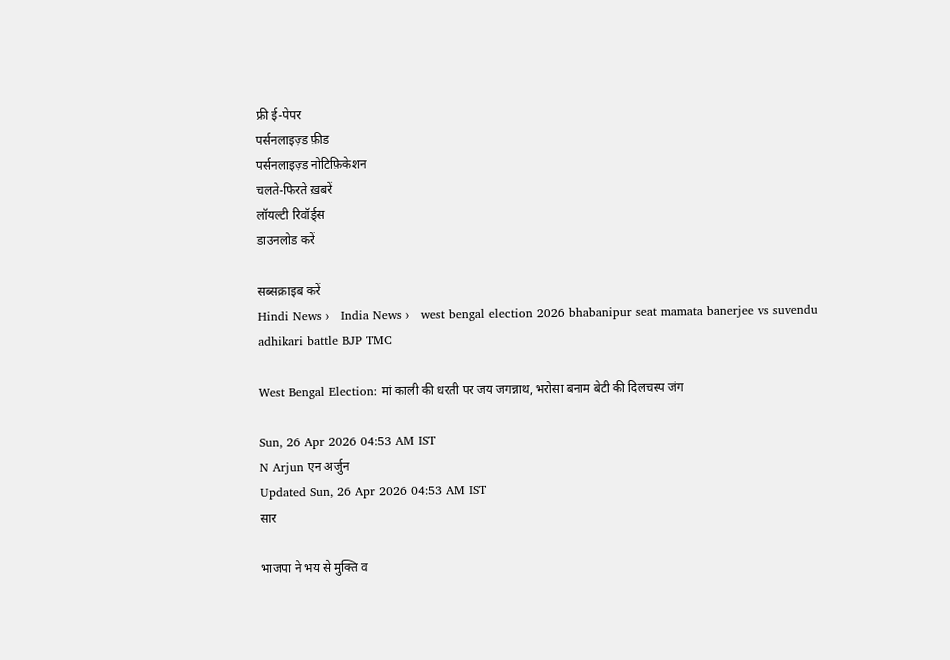फ्री ई-पेपर
पर्सनलाइज़्ड फ़ीड
पर्सनलाइज़्ड नोटिफ़िकेशन
चलते-फिरते ख़बरें
लॉयल्टी रिवॉर्ड्स
डाउनलोड करें

सब्सक्राइब करें
Hindi News ›   India News ›   west bengal election 2026 bhabanipur seat mamata banerjee vs suvendu adhikari battle BJP TMC

West Bengal Election: मां काली की धरती पर जय जगन्नाथ, भरोसा बनाम बेटी की दिलचस्प जंग

Sun, 26 Apr 2026 04:53 AM IST
N Arjun एन अर्जुन
Updated Sun, 26 Apr 2026 04:53 AM IST
सार

भाजपा ने भय से मुक्ति व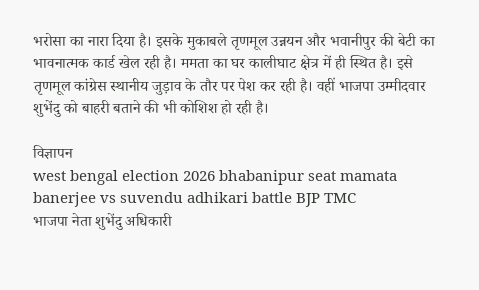भरोसा का नारा दिया है। इसके मुकाबले तृणमूल उन्नयन और भवानीपुर की बेटी का भावनात्मक कार्ड खेल रही है। ममता का घर कालीघाट क्षेत्र में ही स्थित है। इसे तृणमूल कांग्रेस स्थानीय जुड़ाव के तौर पर पेश कर रही है। वहीं भाजपा उम्मीदवार शुभेंदु को बाहरी बताने की भी कोशिश हो रही है।

विज्ञापन
west bengal election 2026 bhabanipur seat mamata banerjee vs suvendu adhikari battle BJP TMC
भाजपा नेता शुभेंदु अधिकारी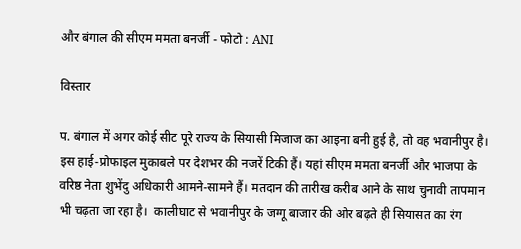और बंगाल की सीएम ममता बनर्जी - फोटो : ANI

विस्तार

प. बंगाल में अगर कोई सीट पूरे राज्य के सियासी मिजाज का आइना बनी हुई है, तो वह भवानीपुर है। इस हाई-प्रोफाइल मुकाबले पर देशभर की नजरें टिकी हैं। यहां सीएम ममता बनर्जी और भाजपा के वरिष्ठ नेता शुभेंदु अधिकारी आमने-सामने हैं। मतदान की तारीख करीब आने के साथ चुनावी तापमान भी चढ़ता जा रहा है।  कालीघाट से भवानीपुर के जग्गू बाजार की ओर बढ़ते ही सियासत का रंग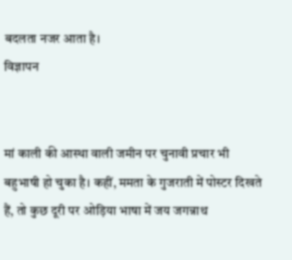बदलता नजर आता है।
विज्ञापन


मां काली की आस्था वाली जमीन पर चुनावी प्रचार भी बहुभाषी हो चुका है। कहीं, ममता के गुजराती में पोस्टर दिखते हैं, तो कुछ दूरी पर ओड़िया भाषा में जय जगन्नाथ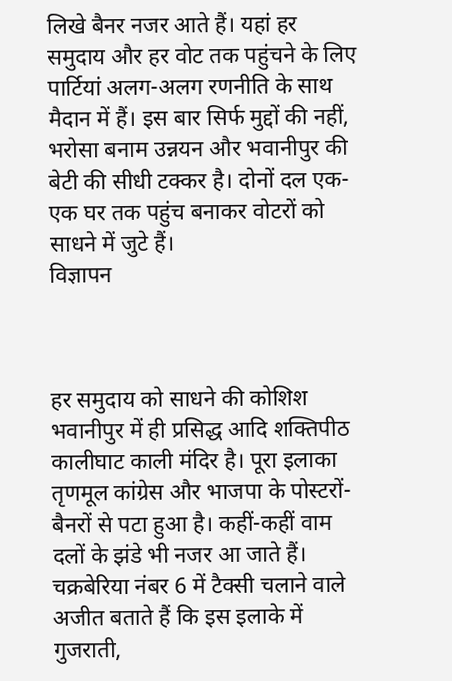लिखे बैनर नजर आते हैं। यहां हर समुदाय और हर वोट तक पहुंचने के लिए पार्टियां अलग-अलग रणनीति के साथ मैदान में हैं। इस बार सिर्फ मुद्दों की नहीं, भरोसा बनाम उन्नयन और भवानीपुर की बेटी की सीधी टक्कर है। दोनों दल एक-एक घर तक पहुंच बनाकर वोटरों को साधने में जुटे हैं।
विज्ञापन



हर समुदाय को साधने की कोशिश
भवानीपुर में ही प्रसिद्ध आदि शक्तिपीठ कालीघाट काली मंदिर है। पूरा इलाका तृणमूल कांग्रेस और भाजपा के पोस्टरों-बैनरों से पटा हुआ है। कहीं-कहीं वाम दलों के झंडे भी नजर आ जाते हैं। चक्रबेरिया नंबर 6 में टैक्सी चलाने वाले अजीत बताते हैं कि इस इलाके में गुजराती,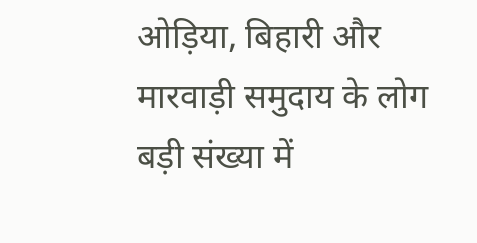ओड़िया, बिहारी और मारवाड़ी समुदाय के लोग बड़ी संख्या में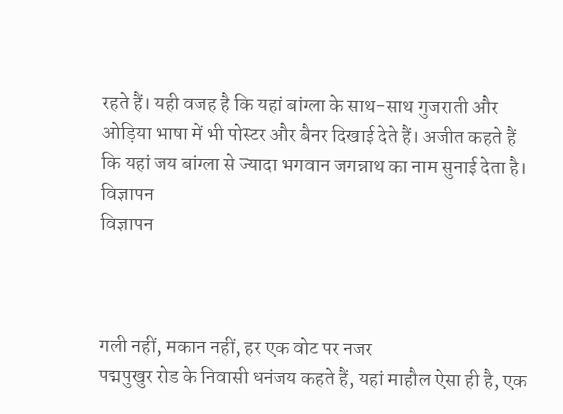रहते हैं। यही वजह है कि यहां बांग्ला के साथ-साथ गुजराती और ओड़िया भाषा में भी पोस्टर और बैनर दिखाई देते हैं। अजीत कहते हैं कि यहां जय बांग्ला से ज्यादा भगवान जगन्नाथ का नाम सुनाई देता है।
विज्ञापन
विज्ञापन



गली नहीं, मकान नहीं, हर एक वोट पर नजर
पद्मपुखुर रोड के निवासी धनंजय कहते हैं, यहां माहौल ऐसा ही है, एक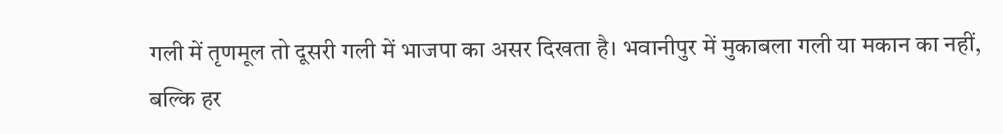गली में तृणमूल तो दूसरी गली में भाजपा का असर दिखता है। भवानीपुर में मुकाबला गली या मकान का नहीं, बल्कि हर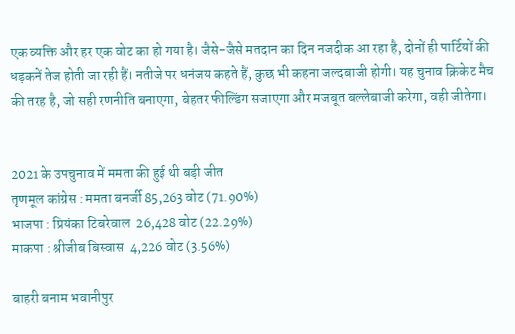एक व्यक्ति और हर एक वोट का हो गया है। जैसे-जैसे मतदान का दिन नजदीक आ रहा है, दोनों ही पार्टियों की धड़कनें तेज होती जा रही हैं। नतीजे पर धनंजय कहते हैं, कुछ भी कहना जल्दबाजी होगी। यह चुनाव क्रिकेट मैच की तरह है, जो सही रणनीति बनाएगा, बेहतर फील्डिंग सजाएगा और मजबूत बल्लेबाजी करेगा, वही जीतेगा।


2021 के उपचुनाव में ममता की हुई थी बड़ी जीत
तृणमूल कांग्रेस : ममता बनर्जी 85,263 वोट (71.90%)
भाजपा : प्रियंका टिबरेवाल  26,428 वोट (22.29%)
माकपा : श्रीजीब बिस्वास  4,226 वोट (3.56%)

बाहरी बनाम भवानीपुर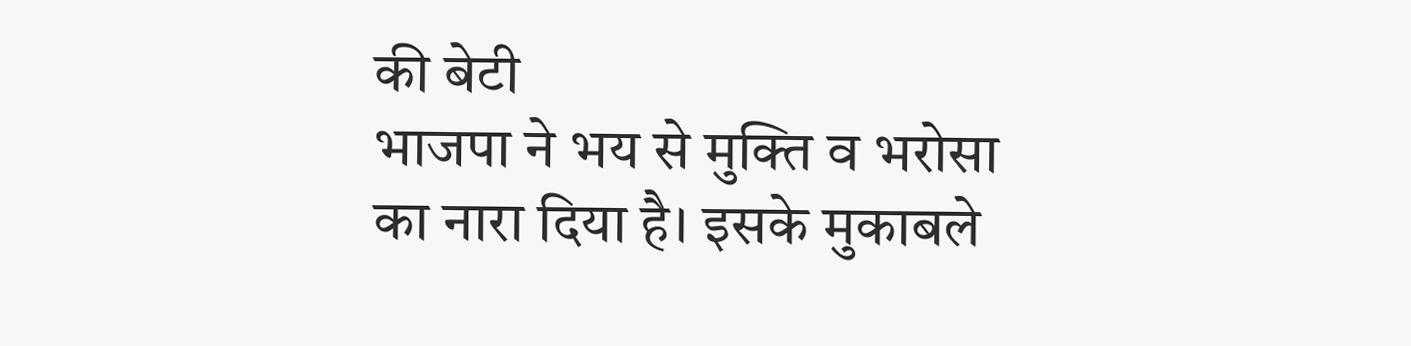की बेटी
भाजपा ने भय से मुक्ति व भरोसा का नारा दिया है। इसके मुकाबले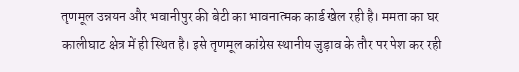तृणमूल उन्नयन और भवानीपुर की बेटी का भावनात्मक कार्ड खेल रही है। ममता का घर कालीघाट क्षेत्र में ही स्थित है। इसे तृणमूल कांग्रेस स्थानीय जुड़ाव के तौर पर पेश कर रही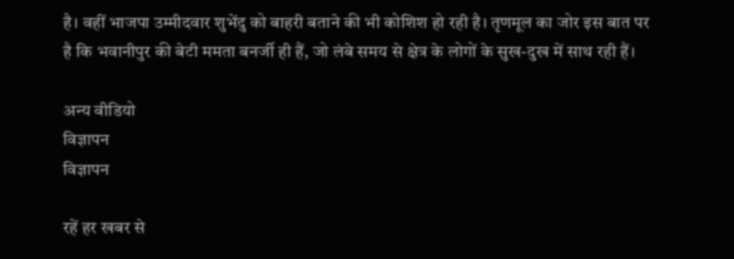है। वहीं भाजपा उम्मीदवार शुभेंदु को बाहरी बताने की भी कोशिश हो रही है। तृणमूल का जोर इस बात पर है कि भवानीपुर की बेटी ममता बनर्जी ही हैं, जो लंबे समय से क्षेत्र के लोगों के सुख-दुख में साथ रही हैं।

अन्य वीडियो
विज्ञापन
विज्ञापन

रहें हर खबर से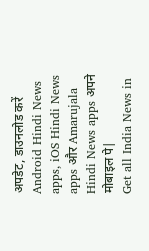अपडेट, डाउनलोड करें Android Hindi News apps, iOS Hindi News apps और Amarujala Hindi News apps अपने मोबाइल पे|
Get all India News in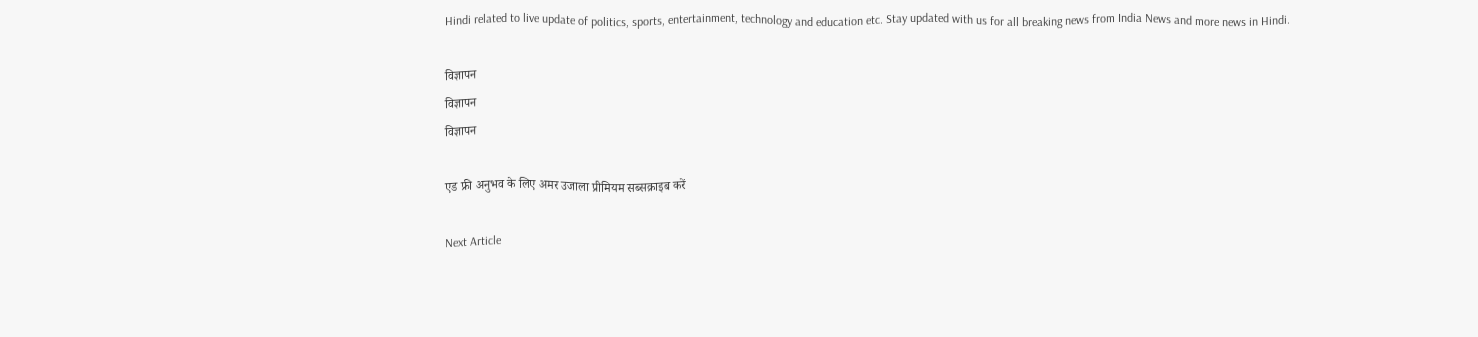Hindi related to live update of politics, sports, entertainment, technology and education etc. Stay updated with us for all breaking news from India News and more news in Hindi.

विज्ञापन
विज्ञापन
विज्ञापन

एड फ्री अनुभव के लिए अमर उजाला प्रीमियम सब्सक्राइब करें

Next Article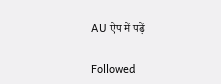AU ऐप में पढ़ें

Followed